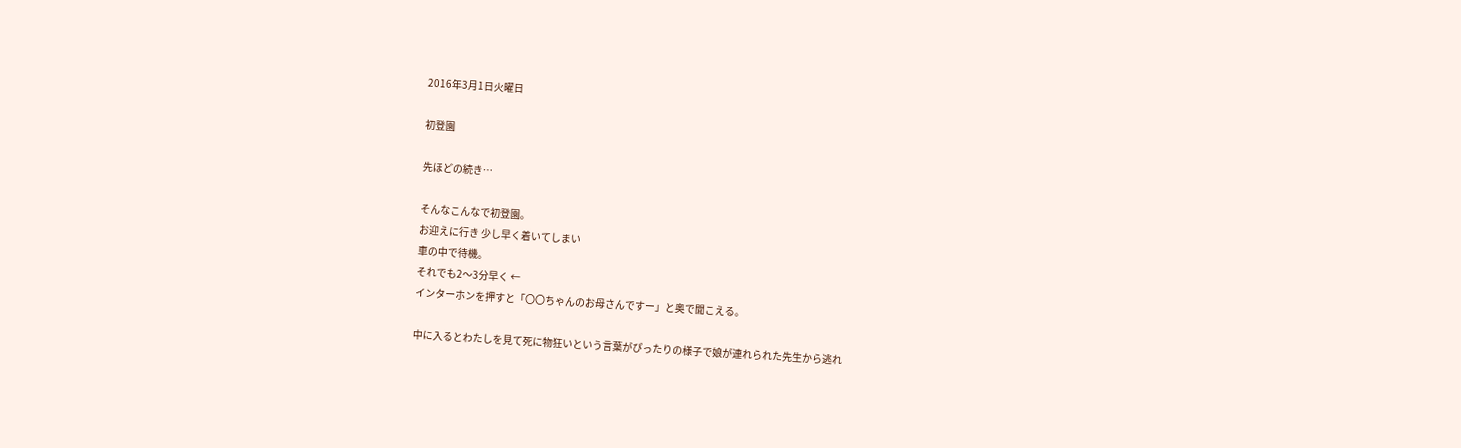2016年3月1日火曜日

初登園

先ほどの続き…

そんなこんなで初登園。
お迎えに行き 少し早く着いてしまい
車の中で待機。
それでも2〜3分早く ←
インターホンを押すと「〇〇ちゃんのお母さんですー」と奥で聞こえる。

中に入るとわたしを見て死に物狂いという言葉がぴったりの様子で娘が連れられた先生から逃れ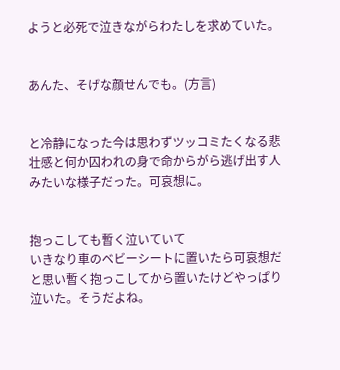ようと必死で泣きながらわたしを求めていた。


あんた、そげな顔せんでも。(方言)


と冷静になった今は思わずツッコミたくなる悲壮感と何か囚われの身で命からがら逃げ出す人みたいな様子だった。可哀想に。


抱っこしても暫く泣いていて
いきなり車のベビーシートに置いたら可哀想だと思い暫く抱っこしてから置いたけどやっぱり泣いた。そうだよね。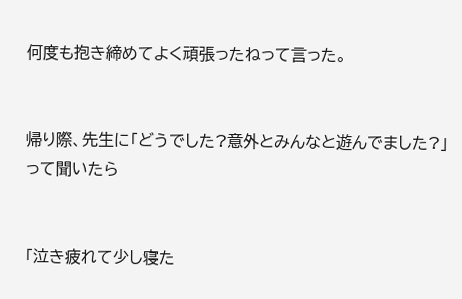何度も抱き締めてよく頑張ったねって言った。


帰り際、先生に「どうでした?意外とみんなと遊んでました?」
って聞いたら


「泣き疲れて少し寝た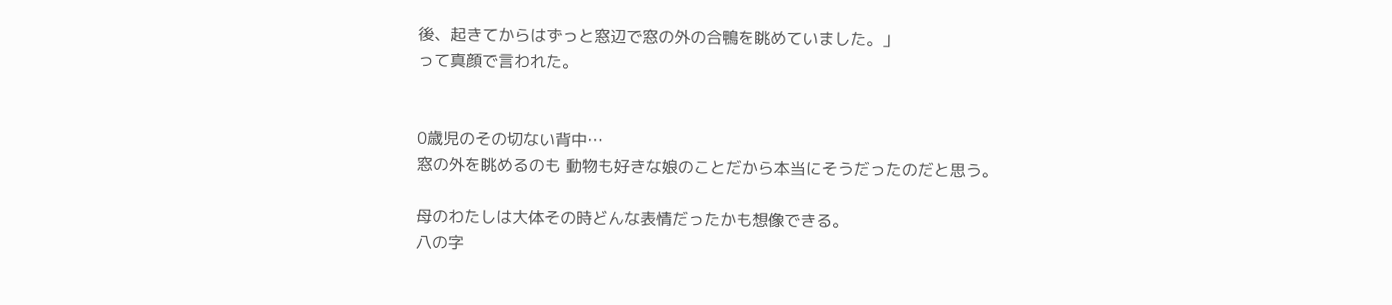後、起きてからはずっと窓辺で窓の外の合鴨を眺めていました。」
って真顔で言われた。


0歳児のその切ない背中…
窓の外を眺めるのも 動物も好きな娘のことだから本当にそうだったのだと思う。

母のわたしは大体その時どんな表情だったかも想像できる。
八の字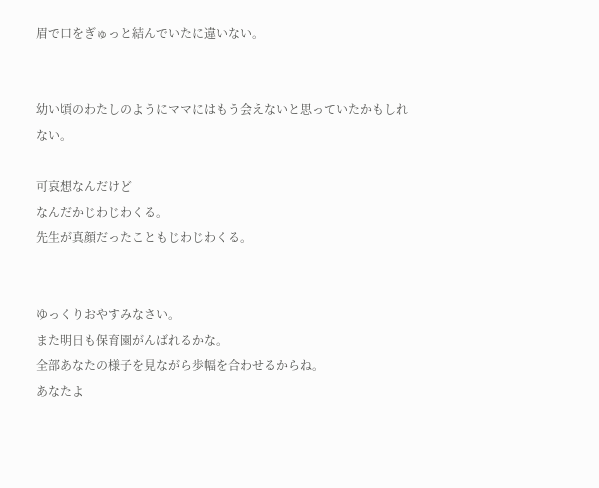眉で口をぎゅっと結んでいたに違いない。


幼い頃のわたしのようにママにはもう会えないと思っていたかもしれない。

可哀想なんだけど
なんだかじわじわくる。
先生が真顔だったこともじわじわくる。


ゆっくりおやすみなさい。
また明日も保育園がんばれるかな。
全部あなたの様子を見ながら歩幅を合わせるからね。
あなたよ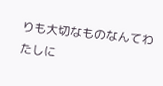りも大切なものなんてわたしに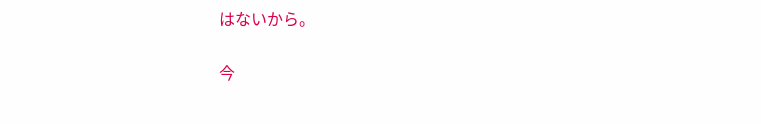はないから。


今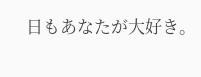日もあなたが大好き。